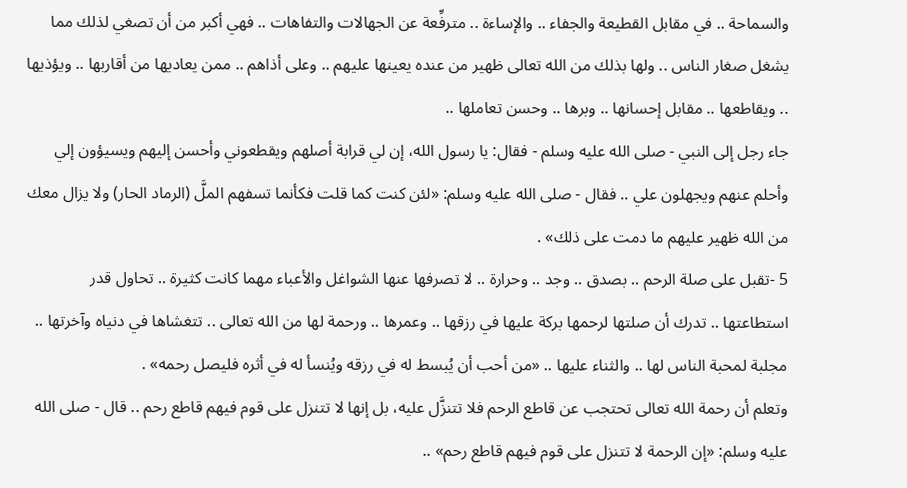والسماحة .. في مقابل القطيعة والجفاء .. والإساءة .. مترفِّعة عن الجهالات والتفاهات .. فهي أكبر من أن تصغي لذلك مما يشغل صغار الناس .. ولها بذلك من الله تعالى ظهير من عنده يعينها عليهم .. وعلى أذاهم .. ممن يعاديها من أقاربها .. ويؤذيها .. ويقاطعها .. مقابل إحسانها .. وبرها .. وحسن تعاملها ..
جاء رجل إلى النبي - صلى الله عليه وسلم - فقال: يا رسول الله، إن لي قرابة أصلهم ويقطعوني وأحسن إليهم ويسيؤون إلي وأحلم عنهم ويجهلون علي .. فقال - صلى الله عليه وسلم: «لئن كنت كما قلت فكأنما تسفهم الملَّ (الرماد الحار) ولا يزال معك من الله ظهير عليهم ما دمت على ذلك» .
5 -تقبل على صلة الرحم .. بصدق .. وجد .. وحرارة .. لا تصرفها عنها الشواغل والأعباء مهما كانت كثيرة .. تحاول قدر استطاعتها .. تدرك أن صلتها لرحمها بركة عليها في رزقها .. وعمرها .. ورحمة لها من الله تعالى .. تتغشاها في دنياه وآخرتها .. مجلبة لمحبة الناس لها .. والثناء عليها .. «من أحب أن يُبسط له في رزقه ويُنسأ له في أثره فليصل رحمه» .
وتعلم أن رحمة الله تعالى تحتجب عن قاطع الرحم فلا تتنزَّل عليه، بل إنها لا تتنزل على قوم فيهم قاطع رحم .. قال - صلى الله عليه وسلم: «إن الرحمة لا تتنزل على قوم فيهم قاطع رحم» ..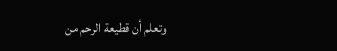وتعلم أن قطيعة الرحم من